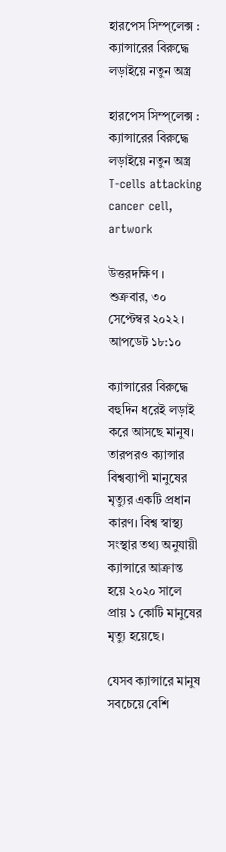হারপেস সিম্প্লেক্স : ক্যান্সারের বিরুদ্ধে লড়াইয়ে নতুন অস্ত্র

হারপেস সিম্প্লেক্স : ক্যান্সারের বিরুদ্ধে লড়াইয়ে নতুন অস্ত্র
T-cells attacking cancer cell, artwork

উত্তরদক্ষিণ । শুক্রবার, ৩০ সেপ্টেম্বর ২০২২ । আপডেট ১৮:১০

ক্যান্সারের বিরুদ্ধে বহুদিন ধরেই লড়াই করে আসছে মানুষ। তারপরও ক্যান্সার বিশ্বব্যাপী মানুষের মৃত্যুর একটি প্রধান কারণ। বিশ্ব স্বাস্থ্য সংস্থার তথ্য অনুযায়ী ক্যান্সারে আক্রান্ত হয়ে ২০২০ সালে প্রায় ১ কোটি মানুষের মৃত্যু হয়েছে।

যেসব ক্যান্সারে মানুষ সবচেয়ে বেশি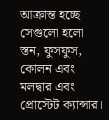আক্রান্ত হচ্ছে সেগুলো হলো স্তন, ফুসফুস, কোলন এবং মলদ্বার এবং প্রোস্টেট ক্যান্সার।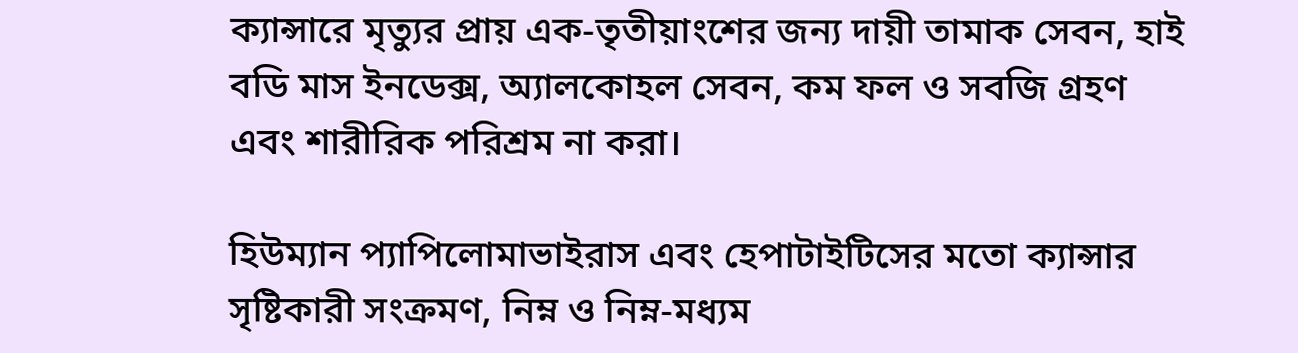ক্যান্সারে মৃত্যুর প্রায় এক-তৃতীয়াংশের জন্য দায়ী তামাক সেবন, হাই বডি মাস ইনডেক্স, অ্যালকোহল সেবন, কম ফল ও সবজি গ্রহণ এবং শারীরিক পরিশ্রম না করা।

হিউম্যান প্যাপিলোমাভাইরাস এবং হেপাটাইটিসের মতো ক্যান্সার সৃষ্টিকারী সংক্রমণ, নিম্ন ও নিম্ন-মধ্যম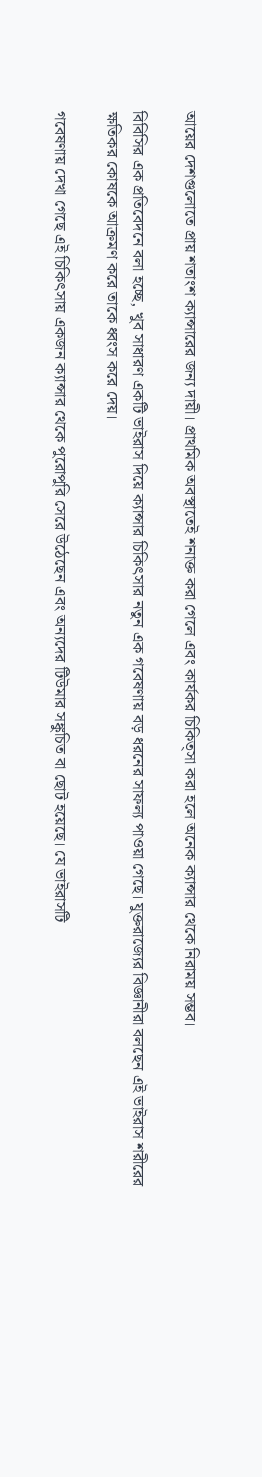আয়ের দেশগুলোতে প্রায় শতাংশ ক্যান্সারের জন্য দায়ী। প্রাথমিক অবস্থাতেই শনাক্ত করা গেলে এবং কার্যকর চিকিত্সা করা হলে অনেক ক্যান্সার থেকে নিরাময় সম্ভব।

বিবিসির এক প্রতিবেদনে বলা হচ্ছে, খুব সাধারণ একটি ভাইরাস দিয়ে ক্যান্সার চিকিৎসার নতুন এক গবেষণায় বড় ধরনের সাফল্য পাওয়া গেছে। যুক্তরাজ্যের বিজ্ঞানীরা বলছেন এই ভাইরাস শরীরের ক্ষতিকর কোষকে আক্রমণ করে তাকে ধ্বংস করে দেয়।

গবেষণায় দেখা গেছে এই চিকিৎসায় একজন ক্যান্সার থেকে পুরোপুরি সেরে উঠেছেন এবং অন্যদের টিউমার সঙ্কুচিত বা ছোট হয়েছে। যে ভাইরাসটি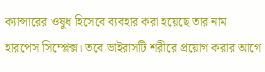ক্যান্সারের ওষুধ হিসেবে ব্যবহার করা হয়েছে তার নাম হারপেস সিম্প্লেক্স। তবে ভাইরাসটি শরীরে প্রয়োগ করার আগে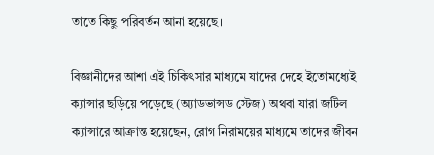তাতে কিছু পরিবর্তন আনা হয়েছে।

বিজ্ঞানীদের আশা এই চিকিৎসার মাধ্যমে যাদের দেহে ইতোমধ্যেই ক্যান্সার ছড়িয়ে পড়েছে (অ্যাডভান্সড স্টেজ) অথবা যারা জটিল ক্যান্সারে আক্রান্ত হয়েছেন, রোগ নিরাময়ের মাধ্যমে তাদের জীবন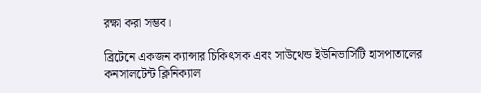রক্ষা করা সম্ভব।

ব্রিটেনে একজন ক্যান্সার চিকিৎসক এবং সাউথেন্ড ইউনিভার্সিটি হাসপাতালের কনসালটেন্ট ক্লিনিক্যাল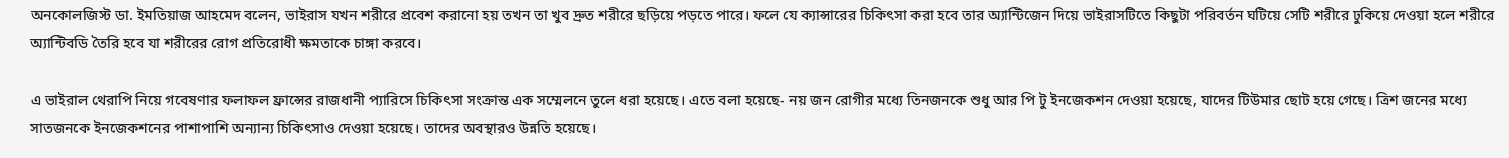অনকোলজিস্ট ডা. ইমতিয়াজ আহমেদ বলেন, ভাইরাস যখন শরীরে প্রবেশ করানো হয় তখন তা খুব দ্রুত শরীরে ছড়িয়ে পড়তে পারে। ফলে যে ক্যান্সারের চিকিৎসা করা হবে তার অ্যান্টিজেন দিয়ে ভাইরাসটিতে কিছুটা পরিবর্তন ঘটিয়ে সেটি শরীরে ঢুকিয়ে দেওয়া হলে শরীরে অ্যান্টিবডি তৈরি হবে যা শরীরের রোগ প্রতিরোধী ক্ষমতাকে চাঙ্গা করবে।

এ ভাইরাল থেরাপি নিয়ে গবেষণার ফলাফল ফ্রান্সের রাজধানী প্যারিসে চিকিৎসা সংক্রান্ত এক সম্মেলনে তুলে ধরা হয়েছে। এতে বলা হয়েছে- নয় জন রোগীর মধ্যে তিনজনকে শুধু আর পি টু ইনজেকশন দেওয়া হয়েছে, যাদের টিউমার ছোট হয়ে গেছে। ত্রিশ জনের মধ্যে সাতজনকে ইনজেকশনের পাশাপাশি অন্যান্য চিকিৎসাও দেওয়া হয়েছে। তাদের অবস্থারও উন্নতি হয়েছে।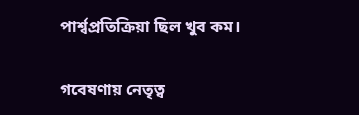পার্শ্বপ্রতিক্রিয়া ছিল খুব কম।

গবেষণায় নেতৃত্ব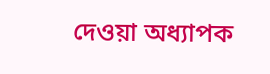দেওয়া অধ্যাপক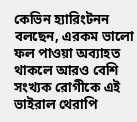কেভিন হ্যারিংটনন বলছেন, এরকম ভালো ফল পাওয়া অব্যাহত থাকলে আরও বেশি সংখ্যক রোগীকে এই ভাইরাল থেরাপি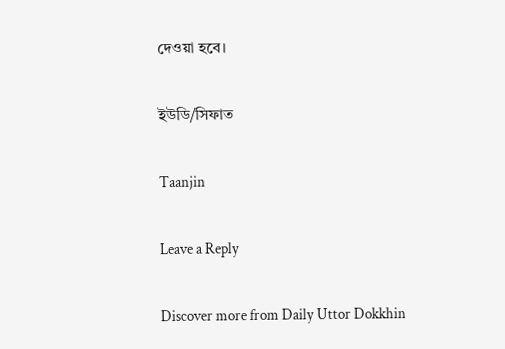দেওয়া হবে।

ইউডি/সিফাত

Taanjin

Leave a Reply

Discover more from Daily Uttor Dokkhin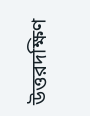উত্তরদক্ষিণ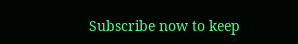Subscribe now to keep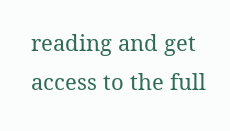reading and get access to the full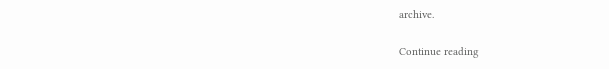archive.

Continue reading